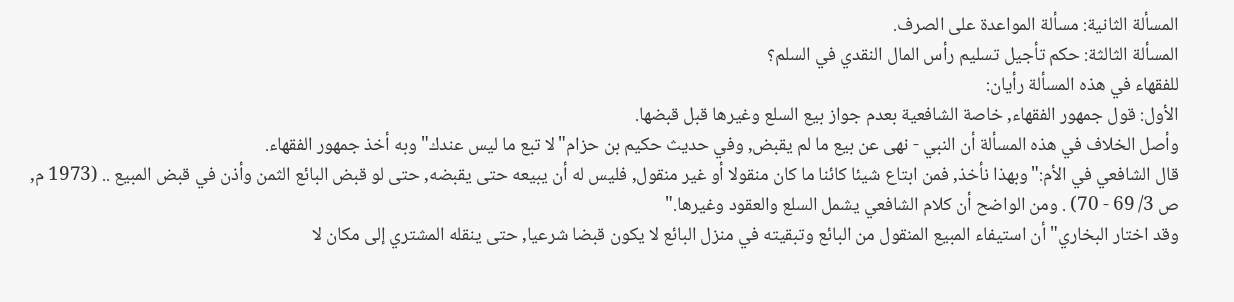المسألة الثانية: مسألة المواعدة على الصرف.
المسألة الثالثة: حكم تأجيل تسليم رأس المال النقدي في السلم؟
للفقهاء في هذه المسألة رأيان:
الأول: قول جمهور الفقهاء, خاصة الشافعية بعدم جواز بيع السلع وغيرها قبل قبضها.
وأصل الخلاف في هذه المسألة أن النبي - نهى عن بيع ما لم يقبض, وفي حديث حكيم بن حزام"لا تبع ما ليس عندك"وبه أخذ جمهور الفقهاء.
قال الشافعي في الأم:"وبهذا نأخذ, فمن ابتاع شيئا كائنا ما كان منقولا أو غير منقول, فليس له أن يبيعه حتى يقبضه, حتى لو قبض البائع الثمن وأذن في قبض المبيع .. (1973 م, ص 3/ 69 - 70) . ومن الواضح أن كلام الشافعي يشمل السلع والعقود وغيرها."
وقد اختار البخاري"أن استيفاء المبيع المنقول من البائع وتبقيته في منزل البائع لا يكون قبضا شرعيا, حتى ينقله المشتري إلى مكان لا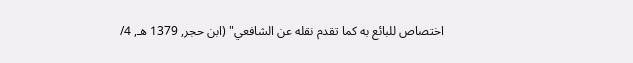اختصاص للبائع به كما تقدم نقله عن الشافعي" (ابن حجر, 1379 هـ, 4/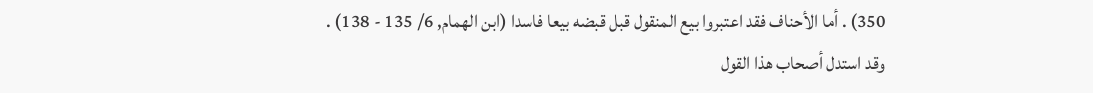350) . أما الأحناف فقد اعتبروا بيع المنقول قبل قبضه بيعا فاسدا (ابن الهمام, 6/ 135 - 138) .
وقد استدل أصحاب هذا القول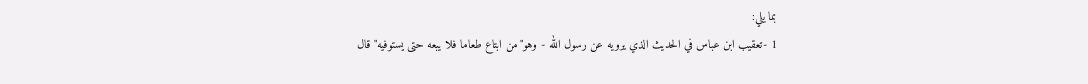بما يلي:
1 -تعقيب ابن عباس في الحديث الذي يرويه عن رسول الله - وهو"من ابتاع طعاما فلا يبعه حتى يستوفيه"قال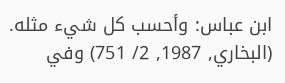ابن عباس: وأحسب كل شيء مثله. (البخاري, 1987, 2/ 751) وفي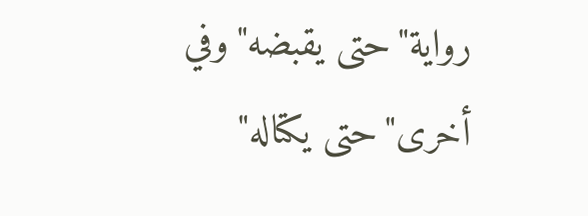رواية"حتى يقبضه"وفي أخرى"حتى يكتاله"